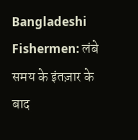Bangladeshi Fishermen: लंबे समय के इंतज़ार के बाद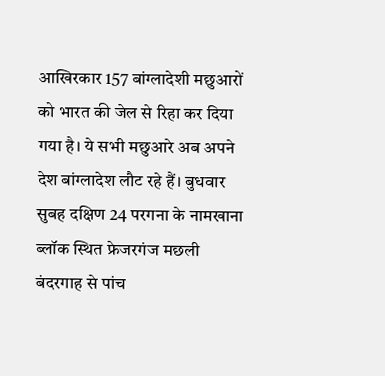आखिरकार 157 बांग्लादेशी मछुआरों को भारत की जेल से रिहा कर दिया गया है। ये सभी मछुआरे अब अपने देश बांग्लादेश लौट रहे हैं। बुधवार सुबह दक्षिण 24 परगना के नामखाना ब्लॉक स्थित फ्रेजरगंज मछली बंदरगाह से पांच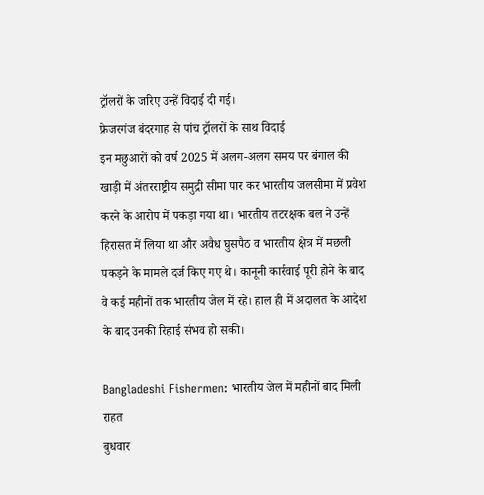ट्रॉलरों के जरिए उन्हें विदाई दी गई।
फ्रेजरगंज बंदरगाह से पांच ट्रॉलरों के साथ विदाई
इन मछुआरों को वर्ष 2025 में अलग-अलग समय पर बंगाल की खाड़ी में अंतरराष्ट्रीय समुद्री सीमा पार कर भारतीय जलसीमा में प्रवेश करने के आरोप में पकड़ा गया था। भारतीय तटरक्षक बल ने उन्हें हिरासत में लिया था और अवैध घुसपैठ व भारतीय क्षेत्र में मछली पकड़ने के मामले दर्ज किए गए थे। कानूनी कार्रवाई पूरी होने के बाद वे कई महीनों तक भारतीय जेल में रहे। हाल ही में अदालत के आदेश के बाद उनकी रिहाई संभव हो सकी।

Bangladeshi Fishermen: भारतीय जेल में महीनों बाद मिली राहत
बुधवार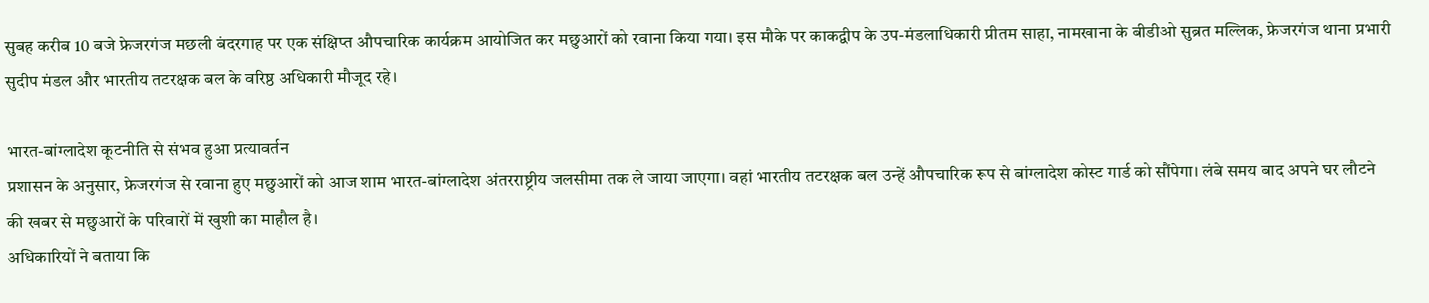सुबह करीब 10 बजे फ्रेजरगंज मछली बंदरगाह पर एक संक्षिप्त औपचारिक कार्यक्रम आयोजित कर मछुआरों को रवाना किया गया। इस मौके पर काकद्वीप के उप-मंडलाधिकारी प्रीतम साहा, नामखाना के बीडीओ सुब्रत मल्लिक, फ्रेजरगंज थाना प्रभारी सुदीप मंडल और भारतीय तटरक्षक बल के वरिष्ठ अधिकारी मौजूद रहे।

भारत-बांग्लादेश कूटनीति से संभव हुआ प्रत्यावर्तन
प्रशासन के अनुसार, फ्रेजरगंज से रवाना हुए मछुआरों को आज शाम भारत-बांग्लादेश अंतरराष्ट्रीय जलसीमा तक ले जाया जाएगा। वहां भारतीय तटरक्षक बल उन्हें औपचारिक रूप से बांग्लादेश कोस्ट गार्ड को सौंपेगा। लंबे समय बाद अपने घर लौटने की खबर से मछुआरों के परिवारों में खुशी का माहौल है।
अधिकारियों ने बताया कि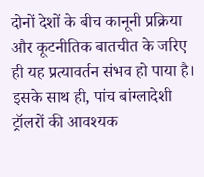दोनों देशों के बीच कानूनी प्रक्रिया और कूटनीतिक बातचीत के जरिए ही यह प्रत्यावर्तन संभव हो पाया है। इसके साथ ही, पांच बांग्लादेशी ट्रॉलरों की आवश्यक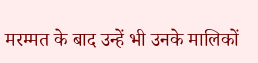मरम्मत के बाद उन्हें भी उनके मालिकों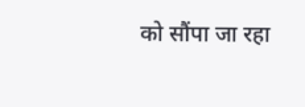को सौंपा जा रहा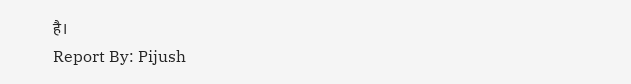है।
Report By: Pijush